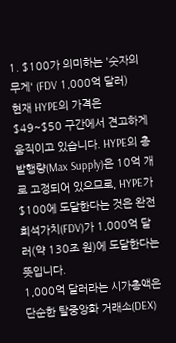1. $100가 의미하는 '숫자의 무게' (FDV 1,000억 달러)
현재 HYPE의 가격은 $49~$50 구간에서 견고하게 움직이고 있습니다. HYPE의 총 발행량(Max Supply)은 10억 개로 고정되어 있으므로, HYPE가 $100에 도달한다는 것은 완전희석가치(FDV)가 1,000억 달러(약 130조 원)에 도달한다는 뜻입니다.
1,000억 달러라는 시가총액은 단순한 탈중앙화 거래소(DEX)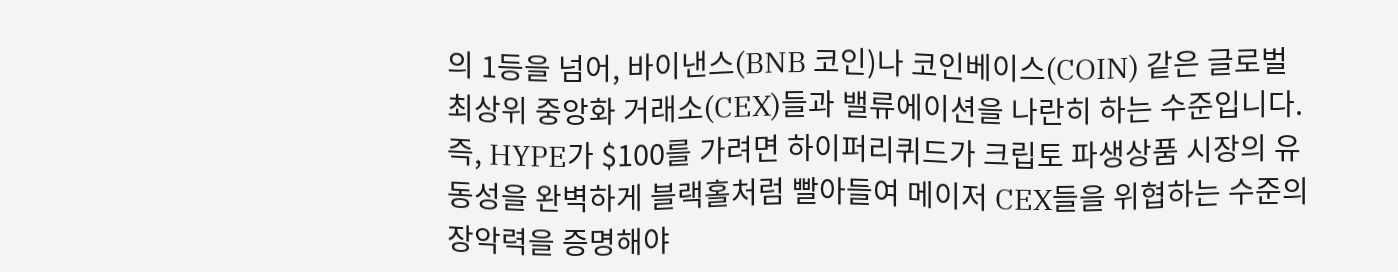의 1등을 넘어, 바이낸스(BNB 코인)나 코인베이스(COIN) 같은 글로벌 최상위 중앙화 거래소(CEX)들과 밸류에이션을 나란히 하는 수준입니다.
즉, HYPE가 $100를 가려면 하이퍼리퀴드가 크립토 파생상품 시장의 유동성을 완벽하게 블랙홀처럼 빨아들여 메이저 CEX들을 위협하는 수준의 장악력을 증명해야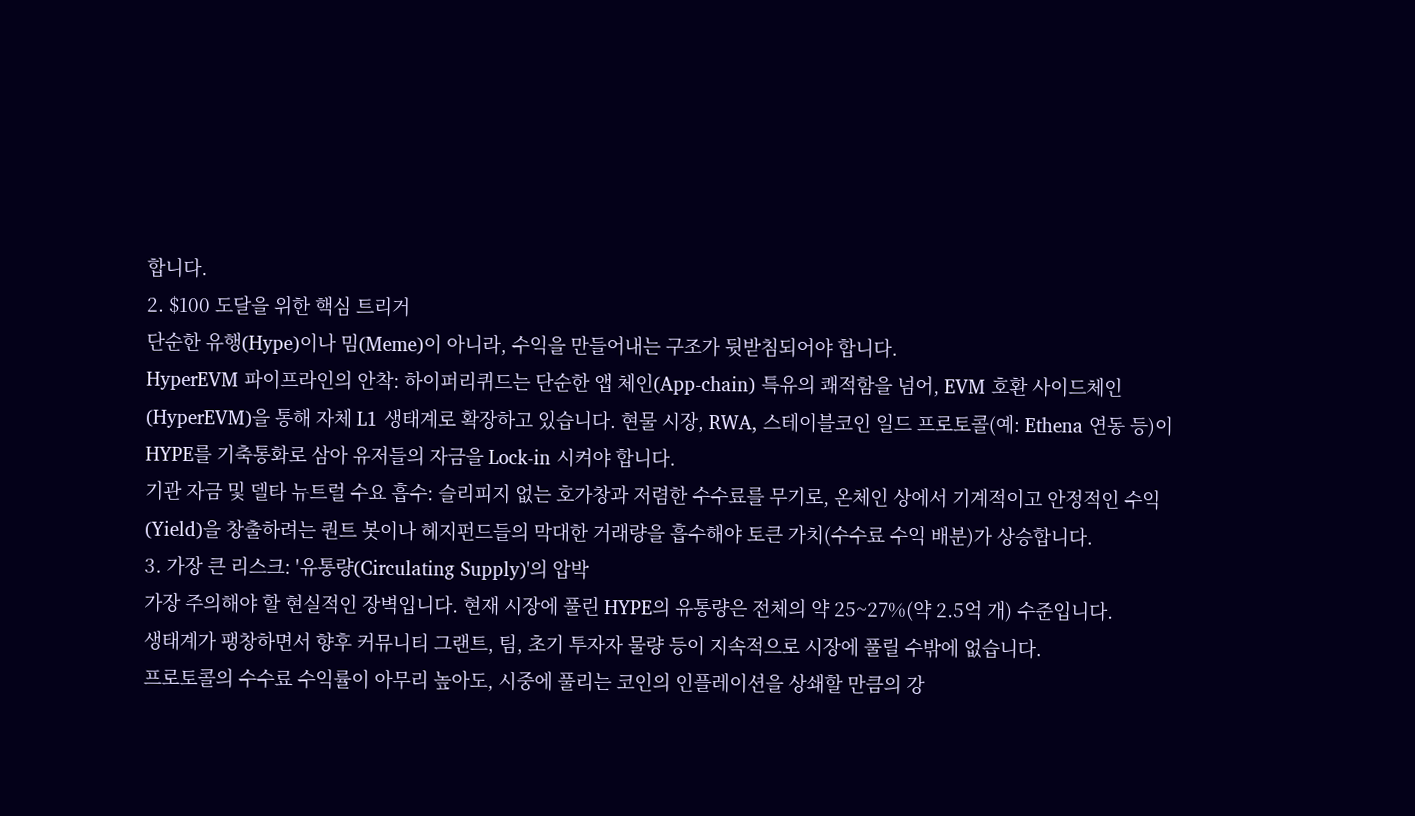합니다.
2. $100 도달을 위한 핵심 트리거
단순한 유행(Hype)이나 밈(Meme)이 아니라, 수익을 만들어내는 구조가 뒷받침되어야 합니다.
HyperEVM 파이프라인의 안착: 하이퍼리퀴드는 단순한 앱 체인(App-chain) 특유의 쾌적함을 넘어, EVM 호환 사이드체인(HyperEVM)을 통해 자체 L1 생태계로 확장하고 있습니다. 현물 시장, RWA, 스테이블코인 일드 프로토콜(예: Ethena 연동 등)이 HYPE를 기축통화로 삼아 유저들의 자금을 Lock-in 시켜야 합니다.
기관 자금 및 델타 뉴트럴 수요 흡수: 슬리피지 없는 호가창과 저렴한 수수료를 무기로, 온체인 상에서 기계적이고 안정적인 수익(Yield)을 창출하려는 퀀트 봇이나 헤지펀드들의 막대한 거래량을 흡수해야 토큰 가치(수수료 수익 배분)가 상승합니다.
3. 가장 큰 리스크: '유통량(Circulating Supply)'의 압박
가장 주의해야 할 현실적인 장벽입니다. 현재 시장에 풀린 HYPE의 유통량은 전체의 약 25~27%(약 2.5억 개) 수준입니다.
생태계가 팽창하면서 향후 커뮤니티 그랜트, 팀, 초기 투자자 물량 등이 지속적으로 시장에 풀릴 수밖에 없습니다.
프로토콜의 수수료 수익률이 아무리 높아도, 시중에 풀리는 코인의 인플레이션을 상쇄할 만큼의 강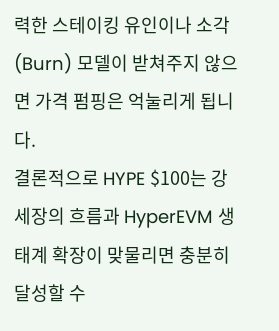력한 스테이킹 유인이나 소각(Burn) 모델이 받쳐주지 않으면 가격 펌핑은 억눌리게 됩니다.
결론적으로 HYPE $100는 강세장의 흐름과 HyperEVM 생태계 확장이 맞물리면 충분히 달성할 수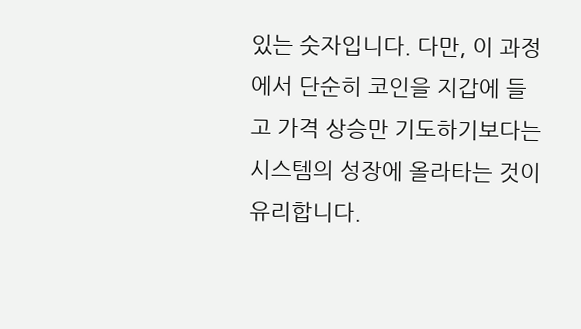있는 숫자입니다. 다만, 이 과정에서 단순히 코인을 지갑에 들고 가격 상승만 기도하기보다는 시스템의 성장에 올라타는 것이 유리합니다.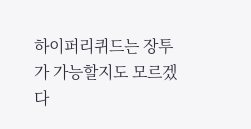하이퍼리퀴드는 장투가 가능할지도 모르겠다